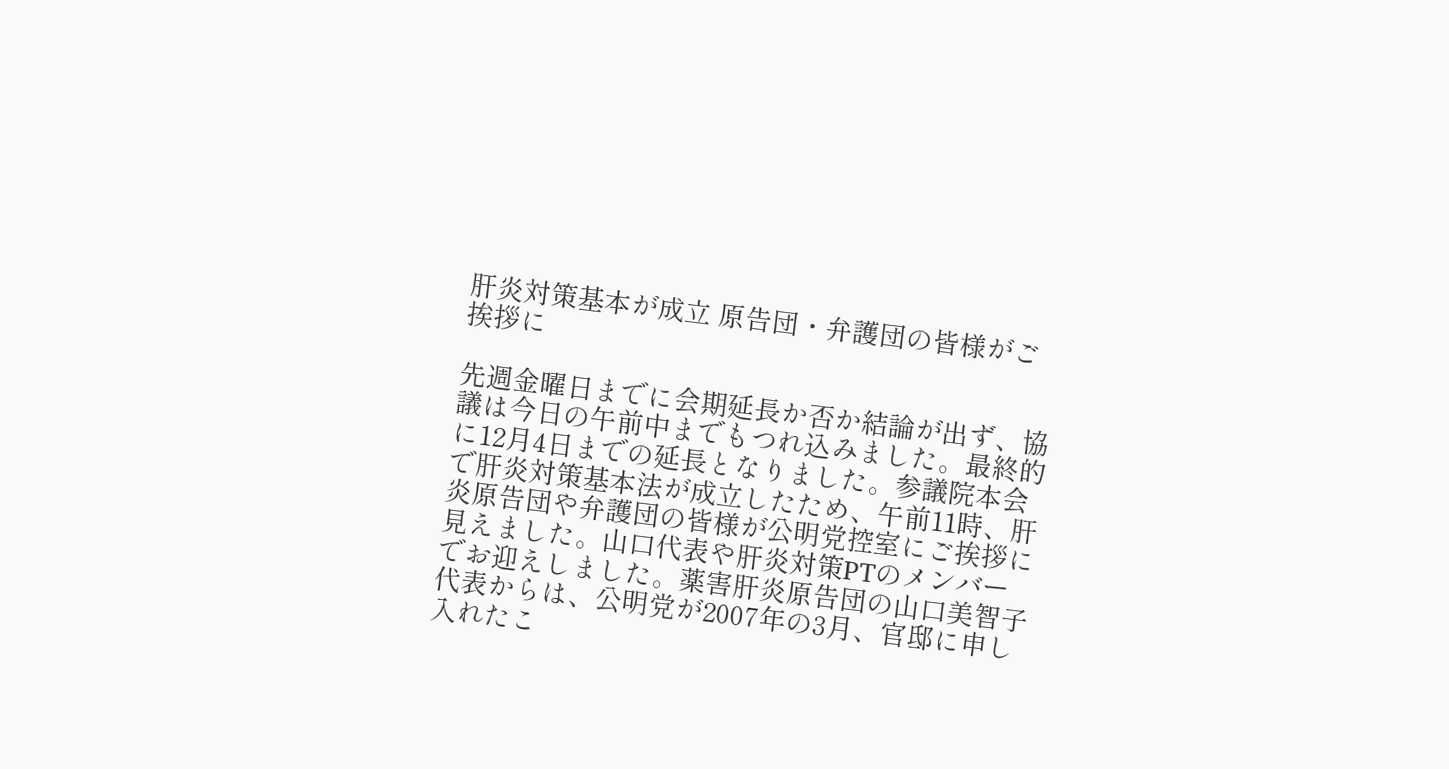肝炎対策基本が成立 原告団・弁護団の皆様がご挨拶に

先週金曜日までに会期延長か否か結論が出ず、協議は今日の午前中までもつれ込みました。最終的に12月4日までの延長となりました。参議院本会で肝炎対策基本法が成立したため、午前11時、肝炎原告団や弁護団の皆様が公明党控室にご挨拶に見えました。山口代表や肝炎対策PTのメンバーでお迎えしました。薬害肝炎原告団の山口美智子代表からは、公明党が2007年の3月、官邸に申し入れたこ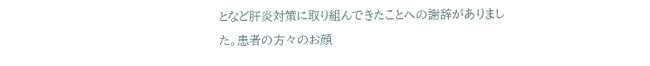となど肝炎対策に取り組んできたことへの謝辞がありました。患者の方々のお顔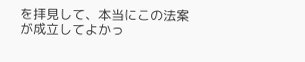を拝見して、本当にこの法案が成立してよかっ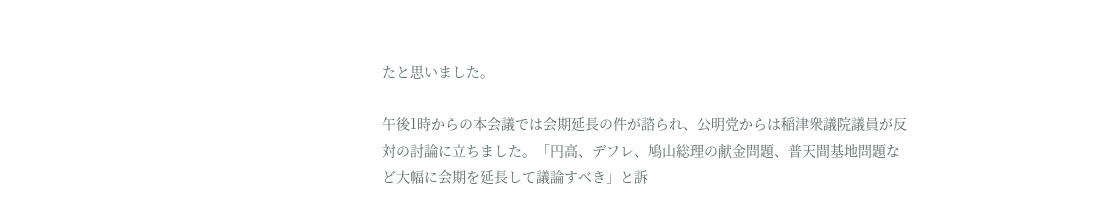たと思いました。

午後1時からの本会議では会期延長の件が諮られ、公明党からは稲津衆議院議員が反対の討論に立ちました。「円高、デフレ、鳩山総理の献金問題、普天間基地問題など大幅に会期を延長して議論すべき」と訴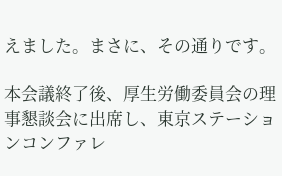えました。まさに、その通りです。

本会議終了後、厚生労働委員会の理事懇談会に出席し、東京ステーションコンファレ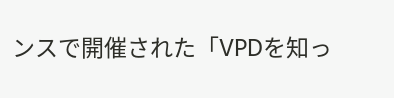ンスで開催された「VPDを知っ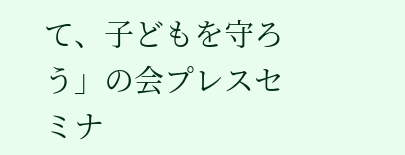て、子どもを守ろう」の会プレスセミナ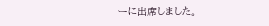ーに出席しました。